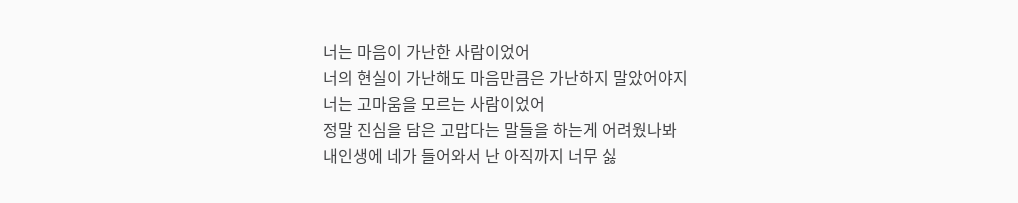너는 마음이 가난한 사람이었어
너의 현실이 가난해도 마음만큼은 가난하지 말았어야지
너는 고마움을 모르는 사람이었어
정말 진심을 담은 고맙다는 말들을 하는게 어려웠나봐
내인생에 네가 들어와서 난 아직까지 너무 싫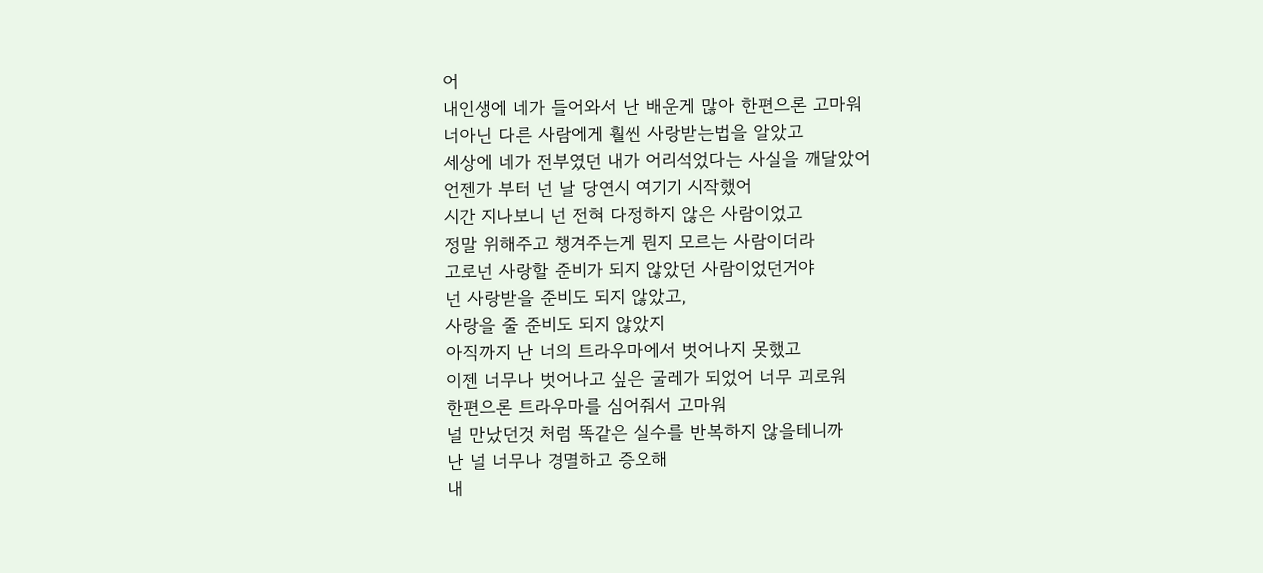어
내인생에 네가 들어와서 난 배운게 많아 한편으론 고마워
너아닌 다른 사람에게 훨씬 사랑받는법을 알았고
세상에 네가 전부였던 내가 어리석었다는 사실을 깨달았어
언젠가 부터 넌 날 당연시 여기기 시작했어
시간 지나보니 넌 전혀 다정하지 않은 사람이었고
정말 위해주고 챙겨주는게 뭔지 모르는 사람이더라
고로넌 사랑할 준비가 되지 않았던 사람이었던거야
넌 사랑받을 준비도 되지 않았고,
사랑을 줄 준비도 되지 않았지
아직까지 난 너의 트라우마에서 벗어나지 못했고
이젠 너무나 벗어나고 싶은 굴레가 되었어 너무 괴로워
한편으론 트라우마를 심어줘서 고마워
널 만났던것 처럼 똑같은 실수를 반복하지 않을테니까
난 널 너무나 경멸하고 증오해
내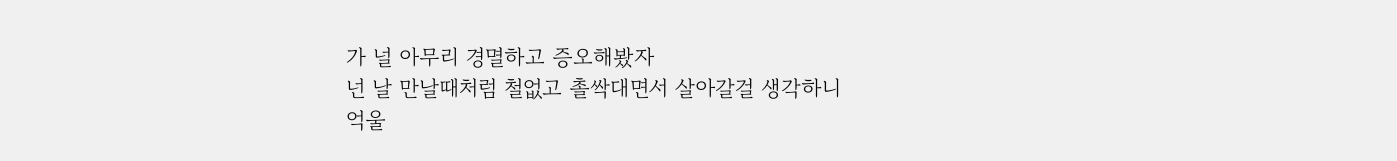가 널 아무리 경멸하고 증오해봤자
넌 날 만날때처럼 철없고 촐싹대면서 살아갈걸 생각하니
억울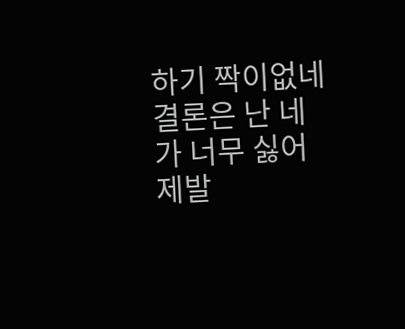하기 짝이없네
결론은 난 네가 너무 싫어 제발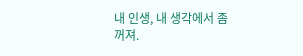내 인생, 내 생각에서 좀
꺼져.